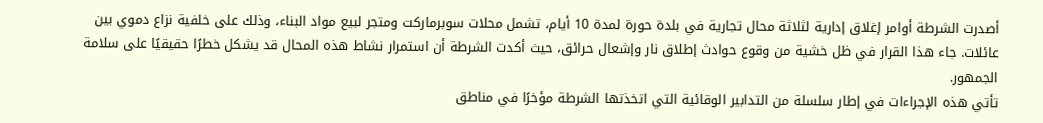أصدرت الشرطة أوامر إغلاق إدارية لثلاثة محال تجارية في بلدة حورة لمدة 10 أيام، تشمل محلات سوبرماركت ومتجر لبيع مواد البناء، وذلك على خلفية نزاع دموي بين عائلات. جاء هذا القرار في ظل خشية من وقوع حوادث إطلاق نار وإشعال حرائق، حيث أكدت الشرطة أن استمرار نشاط هذه المحال قد يشكل خطرًا حقيقيًا على سلامة الجمهور.
تأتي هذه الإجراءات في إطار سلسلة من التدابير الوقائية التي اتخذتها الشرطة مؤخرًا في مناطق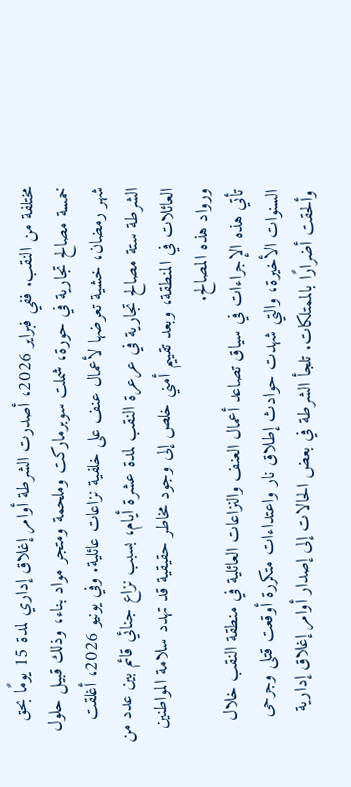مختلفة من النقب. ففي فبراير 2026، أصدرت الشرطة أوامر إغلاق إداري لمدة 15 يومًا بحق خمسة مصالح تجارية في حورة، شملت سوبرماركت وملحمة ومتجر مواد بناء، وذلك قبيل حلول شهر رمضان، خشية تعرضها لأعمال عنف على خلفية نزاعات عائلية. وفي يونيو 2026، أغلقت الشرطة ستة مصالح تجارية في عرعرة النقب لمدة عشرة أيام، بسبب نزاع جنائي قائم بين عدد من العائلات في المنطقة، وبعد تقييم أمني خلص إلى وجود مخاطر حقيقية قد تهدد سلامة المواطنين ورواد هذه المصالح.
تأتي هذه الإجراءات في سياق تصاعد أعمال العنف والنزاعات العائلية في منطقة النقب خلال السنوات الأخيرة، والتي شهدت حوادث إطلاق نار واعتداءات متكررة أوقعت قتلى وجرحى وألحقت أضرارًا بالممتلكات. تلجأ الشرطة في بعض الحالات إلى إصدار أوامر إغلاق إدارية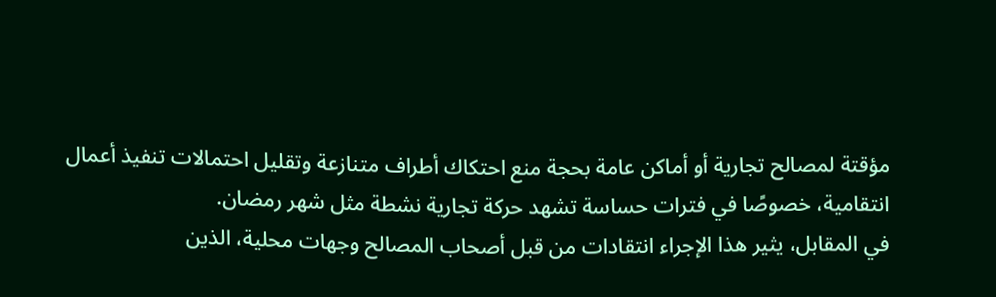مؤقتة لمصالح تجارية أو أماكن عامة بحجة منع احتكاك أطراف متنازعة وتقليل احتمالات تنفيذ أعمال انتقامية، خصوصًا في فترات حساسة تشهد حركة تجارية نشطة مثل شهر رمضان.
في المقابل، يثير هذا الإجراء انتقادات من قبل أصحاب المصالح وجهات محلية، الذين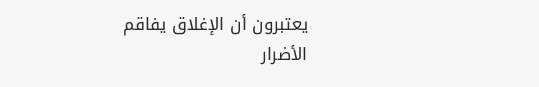يعتبرون أن الإغلاق يفاقم الأضرار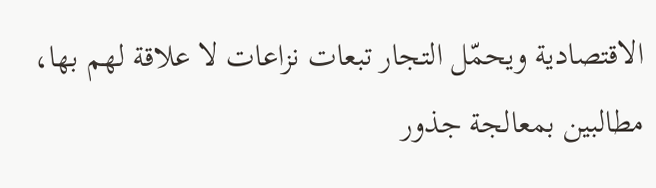الاقتصادية ويحمّل التجار تبعات نزاعات لا علاقة لهم بها، مطالبين بمعالجة جذور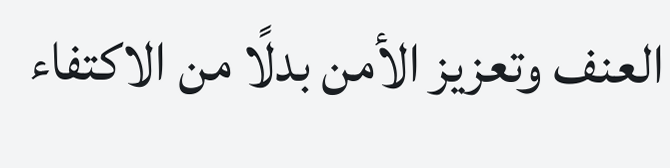العنف وتعزيز الأمن بدلًا من الاكتفاء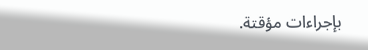بإجراءات مؤقتة.